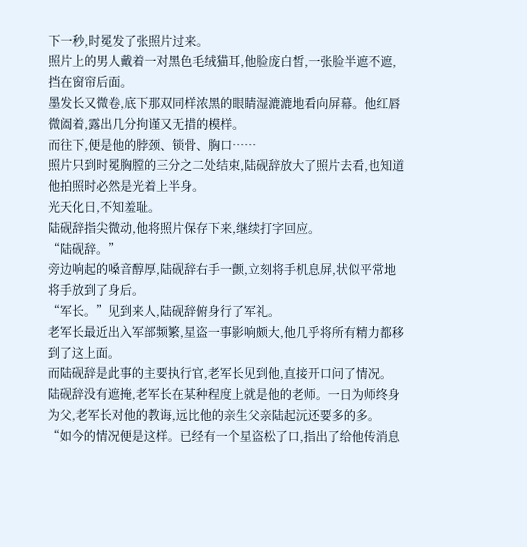下一秒,时冕发了张照片过来。
照片上的男人戴着一对黑色毛绒猫耳,他脸庞白皙,一张脸半遮不遮,挡在窗帘后面。
墨发长又微卷,底下那双同样浓黑的眼睛湿漉漉地看向屏幕。他红唇微阖着,露出几分拘谨又无措的模样。
而往下,便是他的脖颈、锁骨、胸口……
照片只到时冕胸膛的三分之二处结束,陆砚辞放大了照片去看,也知道他拍照时必然是光着上半身。
光天化日,不知羞耻。
陆砚辞指尖微动,他将照片保存下来,继续打字回应。
“陆砚辞。”
旁边响起的嗓音醇厚,陆砚辞右手一颤,立刻将手机息屏,状似平常地将手放到了身后。
“军长。”见到来人,陆砚辞俯身行了军礼。
老军长最近出入军部频繁,星盗一事影响颇大,他几乎将所有精力都移到了这上面。
而陆砚辞是此事的主要执行官,老军长见到他,直接开口问了情况。
陆砚辞没有遮掩,老军长在某种程度上就是他的老师。一日为师终身为父,老军长对他的教诲,远比他的亲生父亲陆起沅还要多的多。
“如今的情况便是这样。已经有一个星盗松了口,指出了给他传消息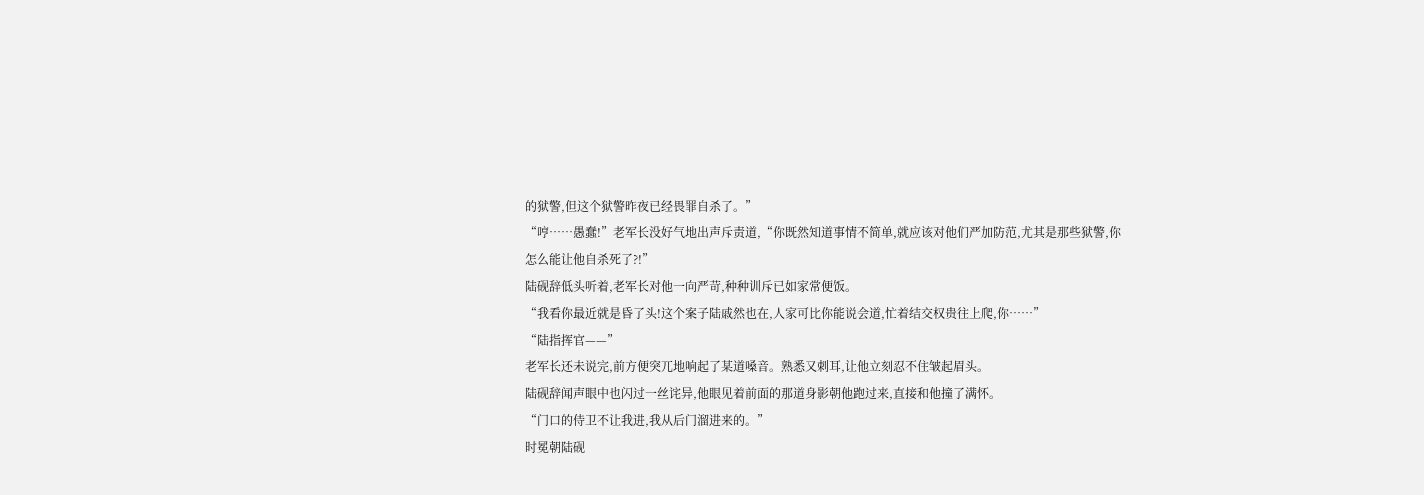的狱警,但这个狱警昨夜已经畏罪自杀了。”
“哼……愚蠢!”老军长没好气地出声斥责道,“你既然知道事情不简单,就应该对他们严加防范,尤其是那些狱警,你怎么能让他自杀死了?!”
陆砚辞低头听着,老军长对他一向严苛,种种训斥已如家常便饭。
“我看你最近就是昏了头!这个案子陆戚然也在,人家可比你能说会道,忙着结交权贵往上爬,你……”
“陆指挥官——”
老军长还未说完,前方便突兀地响起了某道嗓音。熟悉又刺耳,让他立刻忍不住皱起眉头。
陆砚辞闻声眼中也闪过一丝诧异,他眼见着前面的那道身影朝他跑过来,直接和他撞了满怀。
“门口的侍卫不让我进,我从后门溜进来的。”
时冕朝陆砚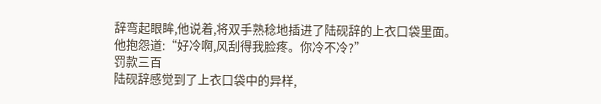辞弯起眼眸,他说着,将双手熟稔地插进了陆砚辞的上衣口袋里面。
他抱怨道:“好冷啊,风刮得我脸疼。你冷不冷?”
罚款三百
陆砚辞感觉到了上衣口袋中的异样,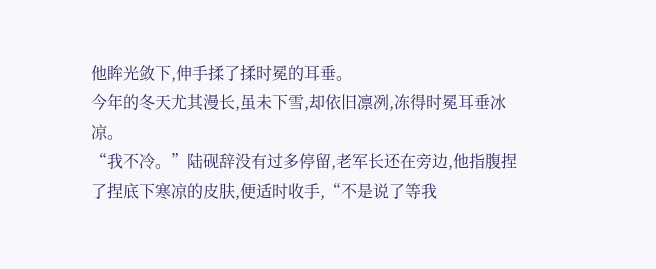他眸光敛下,伸手揉了揉时冕的耳垂。
今年的冬天尤其漫长,虽未下雪,却依旧凛冽,冻得时冕耳垂冰凉。
“我不冷。”陆砚辞没有过多停留,老军长还在旁边,他指腹捏了捏底下寒凉的皮肤,便适时收手,“不是说了等我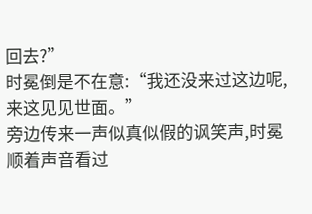回去?”
时冕倒是不在意:“我还没来过这边呢,来这见见世面。”
旁边传来一声似真似假的讽笑声,时冕顺着声音看过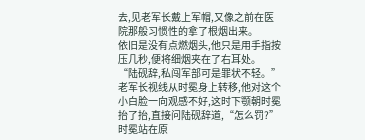去,见老军长戴上军帽,又像之前在医院那般习惯性的拿了根烟出来。
依旧是没有点燃烟头,他只是用手指按压几秒,便将细烟夹在了右耳处。
“陆砚辞,私闯军部可是罪状不轻。”老军长视线从时冕身上转移,他对这个小白脸一向观感不好,这时下颚朝时冕抬了抬,直接问陆砚辞道,“怎么罚?”
时冕站在原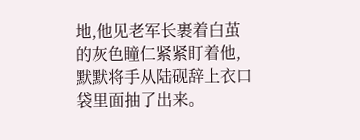地,他见老军长裹着白茧的灰色瞳仁紧紧盯着他,默默将手从陆砚辞上衣口袋里面抽了出来。